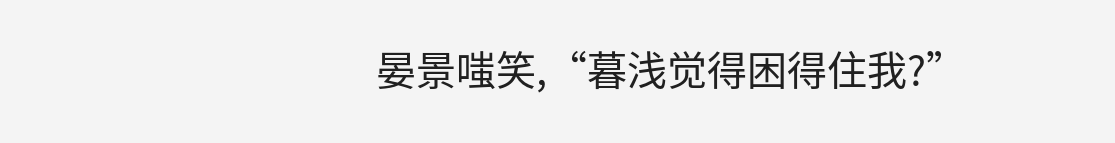晏景嗤笑,“暮浅觉得困得住我?”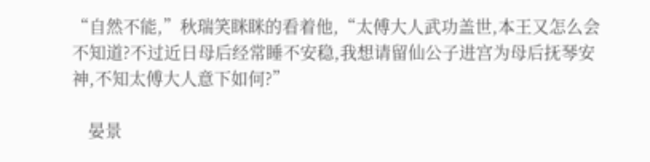“自然不能,”秋瑞笑眯眯的看着他,“太傅大人武功盖世,本王又怎么会不知道?不过近日母后经常睡不安稳,我想请留仙公子进宫为母后抚琴安神,不知太傅大人意下如何?”

    晏景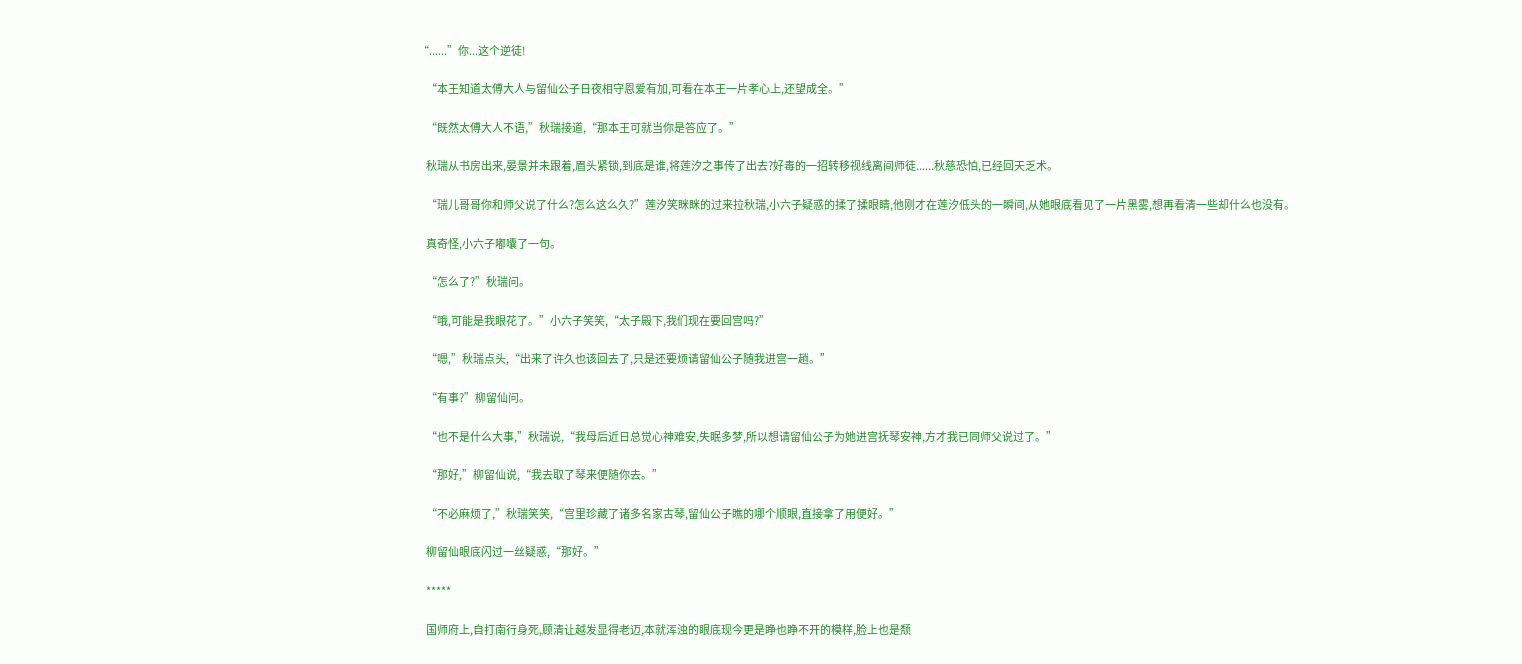“......”你...这个逆徒!

    “本王知道太傅大人与留仙公子日夜相守恩爱有加,可看在本王一片孝心上,还望成全。”

    “既然太傅大人不语,”秋瑞接道,“那本王可就当你是答应了。”

    秋瑞从书房出来,晏景并未跟着,眉头紧锁,到底是谁,将莲汐之事传了出去?好毒的一招转移视线离间师徒......秋慈恐怕,已经回天乏术。

    “瑞儿哥哥你和师父说了什么?怎么这么久?”莲汐笑眯眯的过来拉秋瑞,小六子疑惑的揉了揉眼睛,他刚才在莲汐低头的一瞬间,从她眼底看见了一片黑雾,想再看清一些却什么也没有。

    真奇怪,小六子嘟囔了一句。

    “怎么了?”秋瑞问。

    “哦,可能是我眼花了。”小六子笑笑,“太子殿下,我们现在要回宫吗?”

    “嗯,”秋瑞点头,“出来了许久也该回去了,只是还要烦请留仙公子随我进宫一趟。”

    “有事?”柳留仙问。

    “也不是什么大事,”秋瑞说,“我母后近日总觉心神难安,失眠多梦,所以想请留仙公子为她进宫抚琴安神,方才我已同师父说过了。”

    “那好,”柳留仙说,“我去取了琴来便随你去。”

    “不必麻烦了,”秋瑞笑笑,“宫里珍藏了诸多名家古琴,留仙公子瞧的哪个顺眼,直接拿了用便好。”

    柳留仙眼底闪过一丝疑惑,“那好。”

    *****

    国师府上,自打南行身死,顾清让越发显得老迈,本就浑浊的眼底现今更是睁也睁不开的模样,脸上也是颓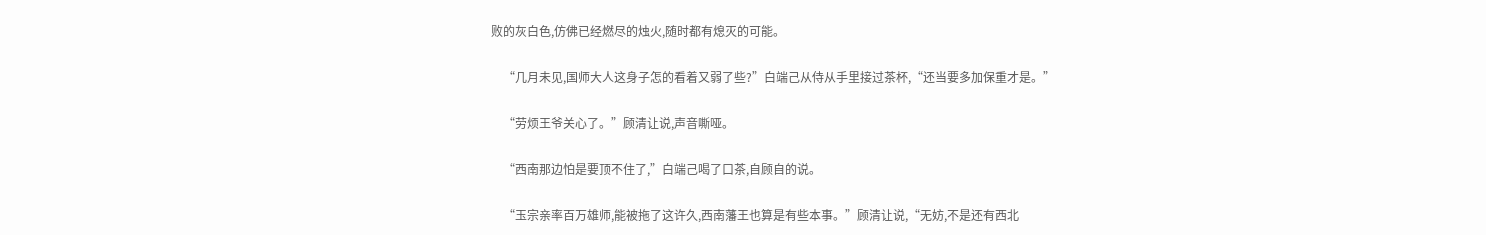败的灰白色,仿佛已经燃尽的烛火,随时都有熄灭的可能。

    “几月未见,国师大人这身子怎的看着又弱了些?”白端己从侍从手里接过茶杯,“还当要多加保重才是。”

    “劳烦王爷关心了。”顾清让说,声音嘶哑。

    “西南那边怕是要顶不住了,”白端己喝了口茶,自顾自的说。

    “玉宗亲率百万雄师,能被拖了这许久,西南藩王也算是有些本事。”顾清让说,“无妨,不是还有西北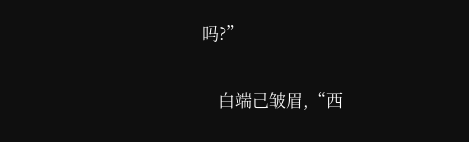吗?”

    白端己皱眉,“西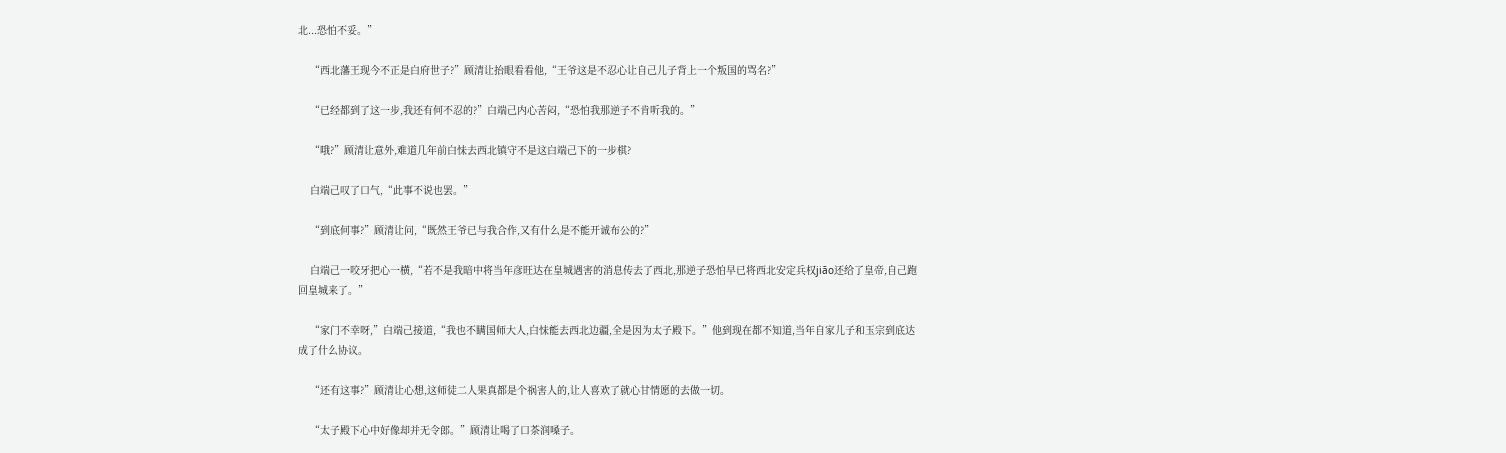北...恐怕不妥。”

    “西北藩王现今不正是白府世子?”顾清让抬眼看看他,“王爷这是不忍心让自己儿子背上一个叛国的骂名?”

    “已经都到了这一步,我还有何不忍的?”白端己内心苦闷,“恐怕我那逆子不肯听我的。”

    “哦?”顾清让意外,难道几年前白怽去西北镇守不是这白端己下的一步棋?

    白端己叹了口气,“此事不说也罢。”

    “到底何事?”顾清让问,“既然王爷已与我合作,又有什么是不能开诚布公的?”

    白端己一咬牙把心一横,“若不是我暗中将当年彦旺达在皇城遇害的消息传去了西北,那逆子恐怕早已将西北安定兵权jiāo还给了皇帝,自己跑回皇城来了。”

    “家门不幸呀,”白端己接道,“我也不瞒国师大人,白怽能去西北边疆,全是因为太子殿下。”他到现在都不知道,当年自家儿子和玉宗到底达成了什么协议。

    “还有这事?”顾清让心想,这师徒二人果真都是个祸害人的,让人喜欢了就心甘情愿的去做一切。

    “太子殿下心中好像却并无令郎。”顾清让喝了口茶润嗓子。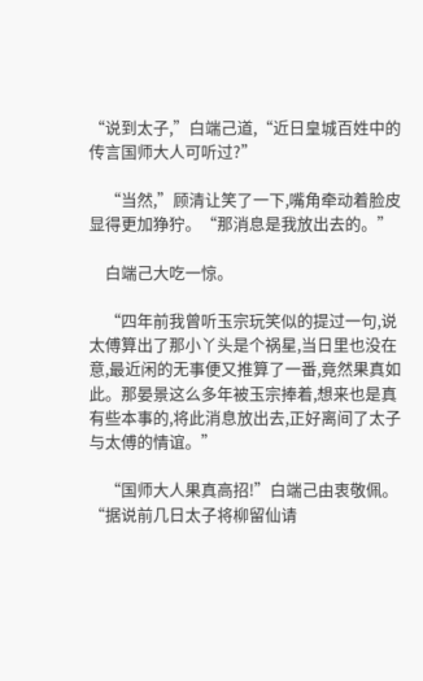“说到太子,”白端己道,“近日皇城百姓中的传言国师大人可听过?”

    “当然,”顾清让笑了一下,嘴角牵动着脸皮显得更加狰狞。“那消息是我放出去的。”

    白端己大吃一惊。

    “四年前我曾听玉宗玩笑似的提过一句,说太傅算出了那小丫头是个祸星,当日里也没在意,最近闲的无事便又推算了一番,竟然果真如此。那晏景这么多年被玉宗捧着,想来也是真有些本事的,将此消息放出去,正好离间了太子与太傅的情谊。”

    “国师大人果真高招!”白端己由衷敬佩。“据说前几日太子将柳留仙请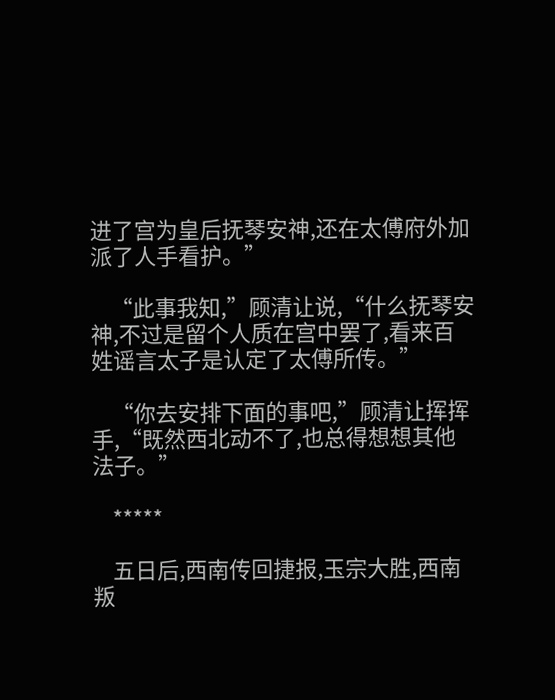进了宫为皇后抚琴安神,还在太傅府外加派了人手看护。”

    “此事我知,”顾清让说,“什么抚琴安神,不过是留个人质在宫中罢了,看来百姓谣言太子是认定了太傅所传。”

    “你去安排下面的事吧,”顾清让挥挥手,“既然西北动不了,也总得想想其他法子。”

    *****

    五日后,西南传回捷报,玉宗大胜,西南叛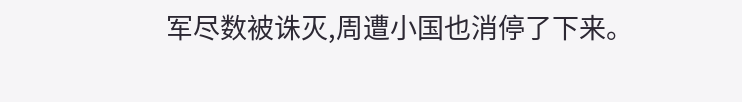军尽数被诛灭,周遭小国也消停了下来。